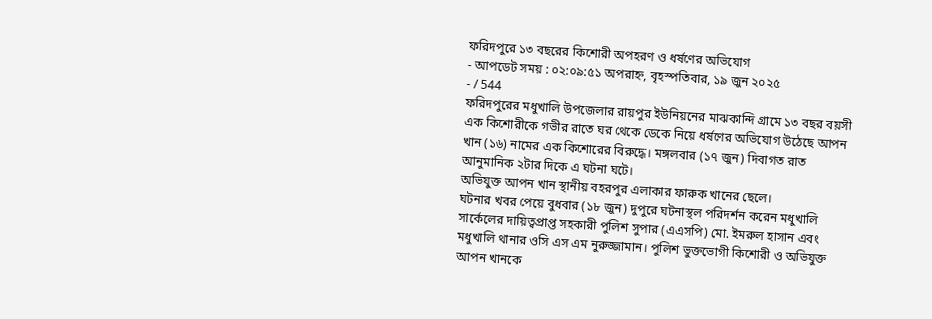ফরিদপুরে ১৩ বছরের কিশোরী অপহরণ ও ধর্ষণের অভিযোগ
- আপডেট সময় : ০২:০৯:৫১ অপরাহ্ন, বৃহস্পতিবার, ১৯ জুন ২০২৫
- / 544
ফরিদপুরের মধুখালি উপজেলার রায়পুর ইউনিয়নের মাঝকান্দি গ্রামে ১৩ বছর বয়সী এক কিশোরীকে গভীর রাতে ঘর থেকে ডেকে নিয়ে ধর্ষণের অভিযোগ উঠেছে আপন খান (১৬) নামের এক কিশোরের বিরুদ্ধে। মঙ্গলবার (১৭ জুন) দিবাগত রাত আনুমানিক ২টার দিকে এ ঘটনা ঘটে।
অভিযুক্ত আপন খান স্থানীয় বহরপুর এলাকার ফারুক খানের ছেলে।
ঘটনার খবর পেয়ে বুধবার (১৮ জুন) দুপুরে ঘটনাস্থল পরিদর্শন করেন মধুখালি সার্কেলের দায়িত্বপ্রাপ্ত সহকারী পুলিশ সুপার (এএসপি) মো. ইমরুল হাসান এবং মধুখালি থানার ওসি এস এম নুরুজ্জামান। পুলিশ ভুক্তভোগী কিশোরী ও অভিযুক্ত আপন খানকে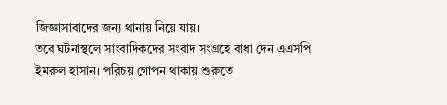জিজ্ঞাসাবাদের জন্য থানায় নিয়ে যায়।
তবে ঘটনাস্থলে সাংবাদিকদের সংবাদ সংগ্রহে বাধা দেন এএসপি ইমরুল হাসান। পরিচয় গোপন থাকায় শুরুতে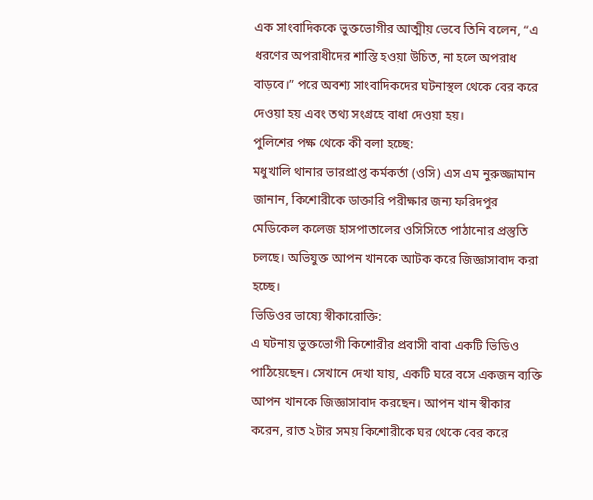এক সাংবাদিককে ভুক্তভোগীর আত্মীয় ভেবে তিনি বলেন, “এ ধরণের অপরাধীদের শাস্তি হওয়া উচিত, না হলে অপরাধ বাড়বে।” পরে অবশ্য সাংবাদিকদের ঘটনাস্থল থেকে বের করে দেওয়া হয় এবং তথ্য সংগ্রহে বাধা দেওয়া হয়।
পুলিশের পক্ষ থেকে কী বলা হচ্ছে:
মধুখালি থানার ভারপ্রাপ্ত কর্মকর্তা (ওসি) এস এম নুরুজ্জামান জানান, কিশোরীকে ডাক্তারি পরীক্ষার জন্য ফরিদপুর মেডিকেল কলেজ হাসপাতালের ওসিসিতে পাঠানোর প্রস্তুতি চলছে। অভিযুক্ত আপন খানকে আটক করে জিজ্ঞাসাবাদ করা হচ্ছে।
ভিডিওর ভাষ্যে স্বীকারোক্তি:
এ ঘটনায় ভুক্তভোগী কিশোরীর প্রবাসী বাবা একটি ভিডিও পাঠিয়েছেন। সেখানে দেখা যায়, একটি ঘরে বসে একজন ব্যক্তি আপন খানকে জিজ্ঞাসাবাদ করছেন। আপন খান স্বীকার করেন, রাত ২টার সময় কিশোরীকে ঘর থেকে বের করে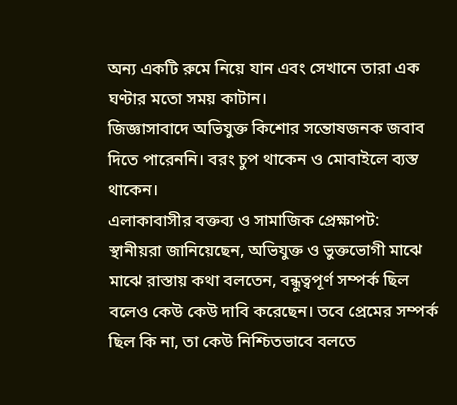অন্য একটি রুমে নিয়ে যান এবং সেখানে তারা এক ঘণ্টার মতো সময় কাটান।
জিজ্ঞাসাবাদে অভিযুক্ত কিশোর সন্তোষজনক জবাব দিতে পারেননি। বরং চুপ থাকেন ও মোবাইলে ব্যস্ত থাকেন।
এলাকাবাসীর বক্তব্য ও সামাজিক প্রেক্ষাপট:
স্থানীয়রা জানিয়েছেন, অভিযুক্ত ও ভুক্তভোগী মাঝে মাঝে রাস্তায় কথা বলতেন, বন্ধুত্বপূর্ণ সম্পর্ক ছিল বলেও কেউ কেউ দাবি করেছেন। তবে প্রেমের সম্পর্ক ছিল কি না, তা কেউ নিশ্চিতভাবে বলতে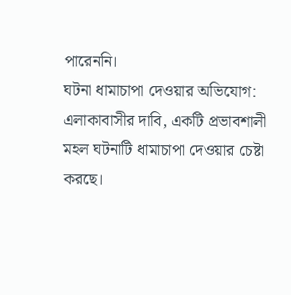পারেননি।
ঘটনা ধামাচাপা দেওয়ার অভিযোগ:
এলাকাবাসীর দাবি, একটি প্রভাবশালী মহল ঘটনাটি ধামাচাপা দেওয়ার চেষ্টা করছে।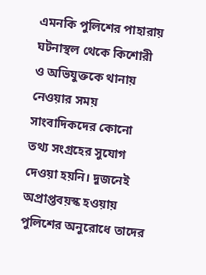এমনকি পুলিশের পাহারায় ঘটনাস্থল থেকে কিশোরী ও অভিযুক্তকে থানায় নেওয়ার সময় সাংবাদিকদের কোনো তথ্য সংগ্রহের সুযোগ দেওয়া হয়নি। দুজনেই অপ্রাপ্তবয়স্ক হওয়ায় পুলিশের অনুরোধে তাদের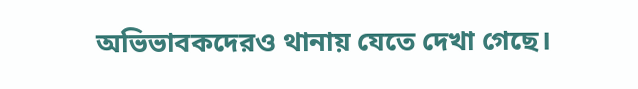অভিভাবকদেরও থানায় যেতে দেখা গেছে।